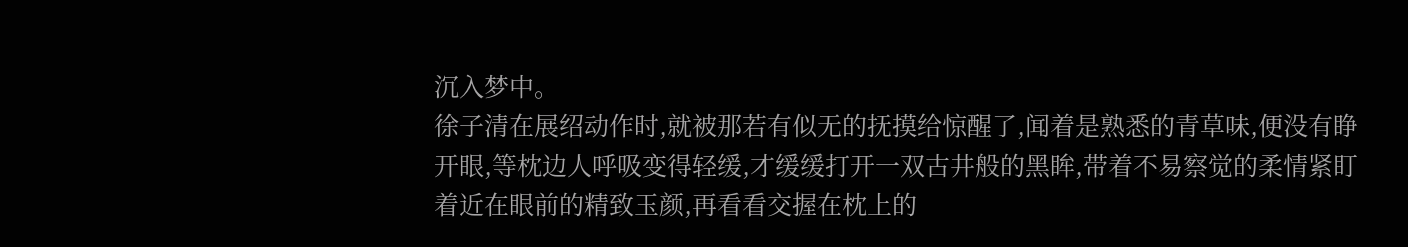沉入梦中。
徐子清在展绍动作时,就被那若有似无的抚摸给惊醒了,闻着是熟悉的青草味,便没有睁开眼,等枕边人呼吸变得轻缓,才缓缓打开一双古井般的黑眸,带着不易察觉的柔情紧盯着近在眼前的精致玉颜,再看看交握在枕上的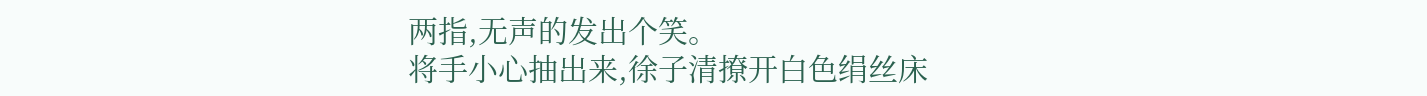两指,无声的发出个笑。
将手小心抽出来,徐子清撩开白色绢丝床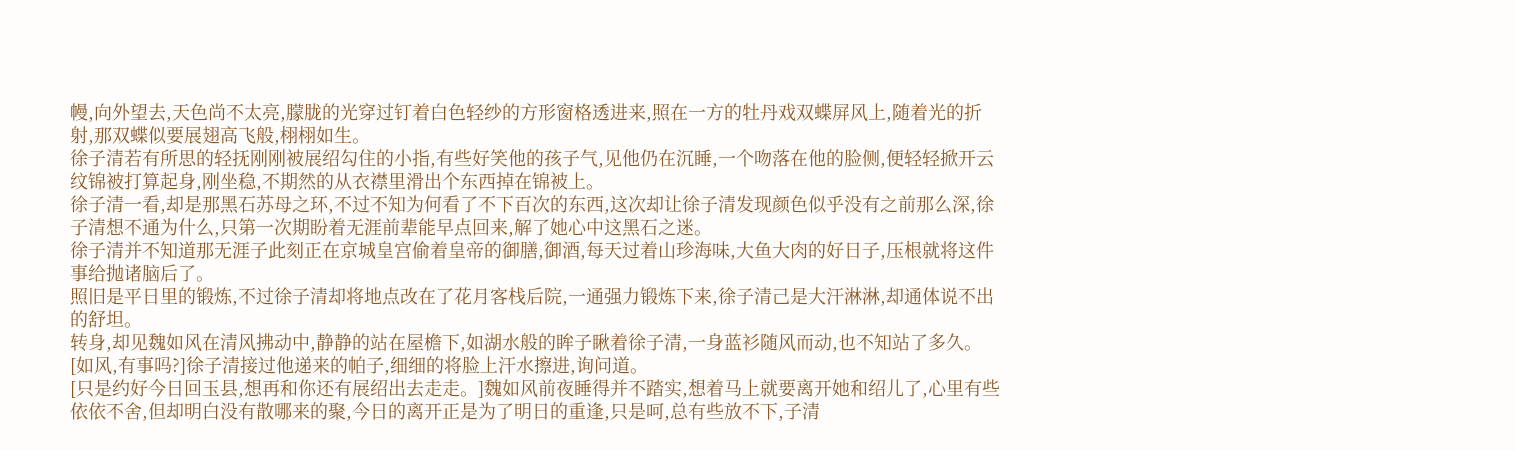幔,向外望去,天色尚不太亮,朦胧的光穿过钉着白色轻纱的方形窗格透进来,照在一方的牡丹戏双蝶屏风上,随着光的折射,那双蝶似要展翅高飞般,栩栩如生。
徐子清若有所思的轻抚刚刚被展绍勾住的小指,有些好笑他的孩子气,见他仍在沉睡,一个吻落在他的脸侧,便轻轻掀开云纹锦被打算起身,刚坐稳,不期然的从衣襟里滑出个东西掉在锦被上。
徐子清一看,却是那黑石苏母之环,不过不知为何看了不下百次的东西,这次却让徐子清发现颜色似乎没有之前那么深,徐子清想不通为什么,只第一次期盼着无涯前辈能早点回来,解了她心中这黑石之迷。
徐子清并不知道那无涯子此刻正在京城皇宫偷着皇帝的御膳,御酒,每天过着山珍海味,大鱼大肉的好日子,压根就将这件事给抛诸脑后了。
照旧是平日里的锻炼,不过徐子清却将地点改在了花月客栈后院,一通强力锻炼下来,徐子清己是大汗淋淋,却通体说不出的舒坦。
转身,却见魏如风在清风拂动中,静静的站在屋檐下,如湖水般的眸子瞅着徐子清,一身蓝衫随风而动,也不知站了多久。
[如风,有事吗?]徐子清接过他递来的帕子,细细的将脸上汗水擦进,询问道。
[只是约好今日回玉县,想再和你还有展绍出去走走。]魏如风前夜睡得并不踏实,想着马上就要离开她和绍儿了,心里有些依依不舍,但却明白没有散哪来的聚,今日的离开正是为了明日的重逢,只是呵,总有些放不下,子清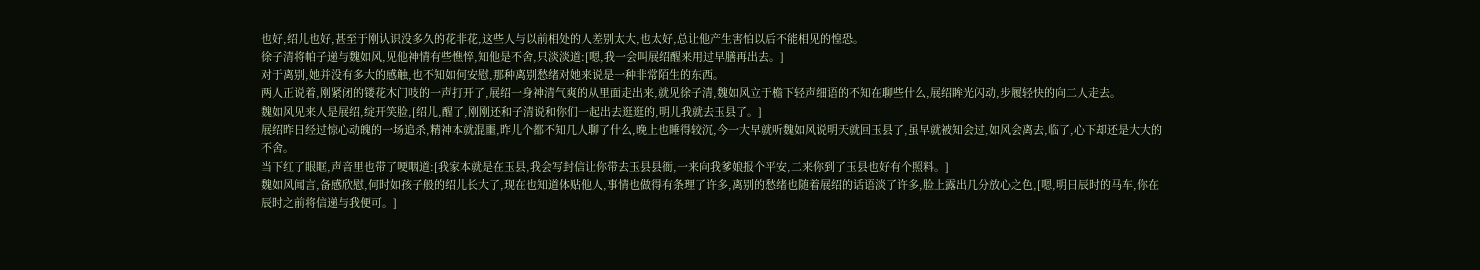也好,绍儿也好,甚至于刚认识没多久的花非花,这些人与以前相处的人差别太大,也太好,总让他产生害怕以后不能相见的惶恐。
徐子清将帕子递与魏如风,见他神情有些憔悴,知他是不舍,只淡淡道:[嗯,我一会叫展绍醒来用过早膳再出去。]
对于离别,她并没有多大的感触,也不知如何安慰,那种离别愁绪对她来说是一种非常陌生的东西。
两人正说着,刚紧闭的镂花木门吱的一声打开了,展绍一身神清气爽的从里面走出来,就见徐子清,魏如风立于檐下轻声细语的不知在聊些什么,展绍眸光闪动,步履轻快的向二人走去。
魏如风见来人是展绍,绽开笑脸,[绍儿,醒了,刚刚还和子清说和你们一起出去逛逛的,明儿我就去玉县了。]
展绍昨日经过惊心动魄的一场追杀,精神本就混噩,昨儿个都不知几人聊了什么,晚上也睡得较沉,今一大早就听魏如风说明天就回玉县了,虽早就被知会过,如风会离去,临了,心下却还是大大的不舍。
当下红了眼眶,声音里也带了哽咽道:[我家本就是在玉县,我会写封信让你带去玉县县衙,一来向我爹娘报个平安,二来你到了玉县也好有个照料。]
魏如风闻言,备感欣慰,何时如孩子般的绍儿长大了,现在也知道体贴他人,事情也做得有条理了许多,离别的愁绪也随着展绍的话语淡了许多,脸上露出几分放心之色,[嗯,明日辰时的马车,你在辰时之前将信递与我便可。]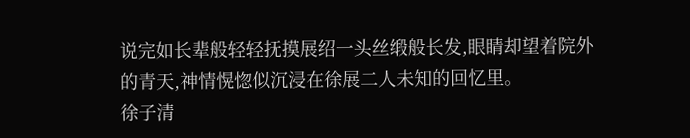说完如长辈般轻轻抚摸展绍一头丝缎般长发,眼睛却望着院外的青天,神情愰惚似沉浸在徐展二人未知的回忆里。
徐子清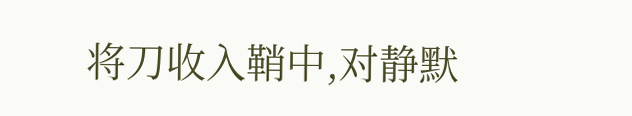将刀收入鞘中,对静默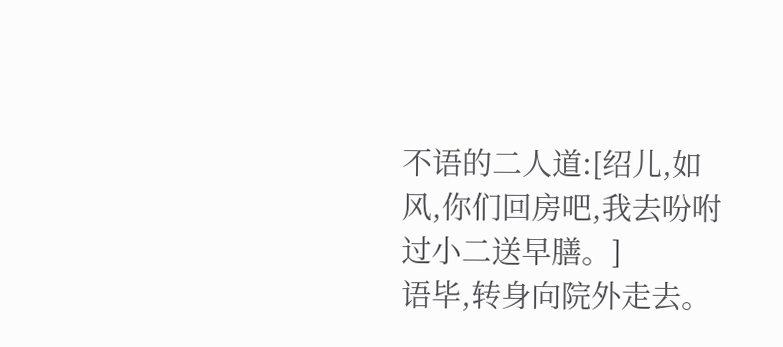不语的二人道:[绍儿,如风,你们回房吧,我去吩咐过小二送早膳。]
语毕,转身向院外走去。